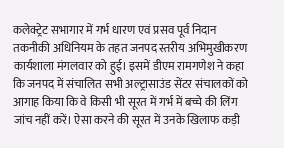कलेक्ट्रेट सभागार में गर्भ धारण एवं प्रसव पूर्व निदान तकनीकी अधिनियम के तहत जनपद स्तरीय अभिमुखीकरण कार्यशाला मंगलवार को हुई। इसमें डीएम रामगणेश ने कहा कि जनपद में संचालित सभी अल्ट्रासाउंड सेंटर संचालकों को आगाह किया कि वे किसी भी सूरत में गर्भ में बच्चे की लिंग जांच नहीं करें। ऐसा करने की सूरत में उनके खिलाफ कड़ी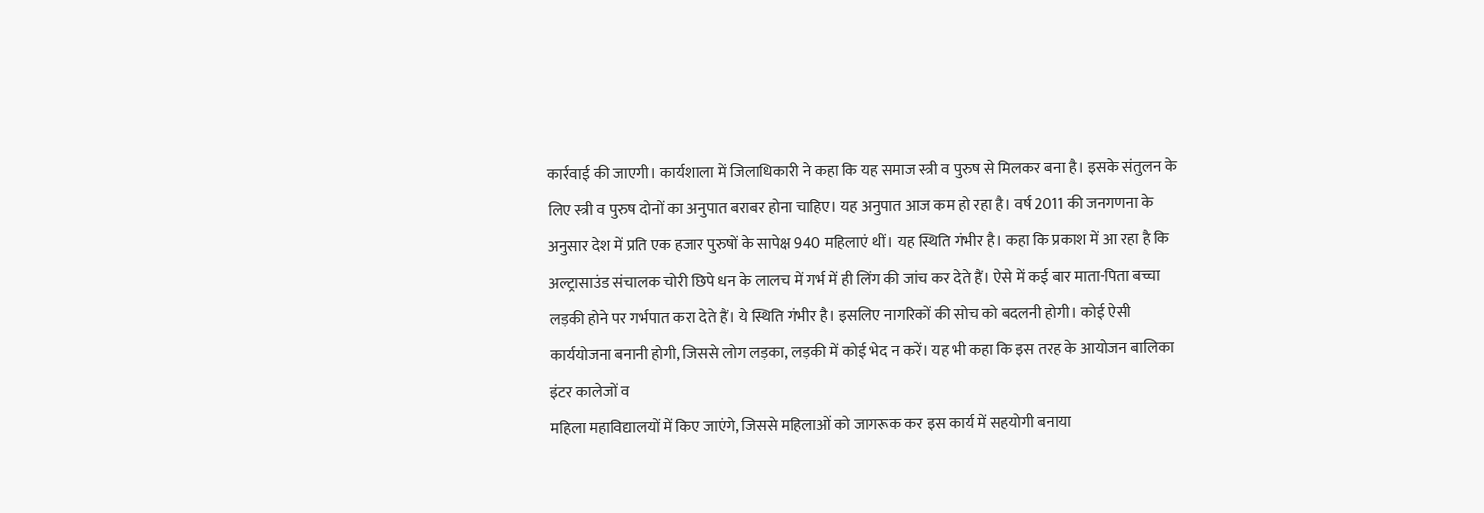कार्रवाई की जाएगी। कार्यशाला में जिलाधिकारी ने कहा कि यह समाज स्त्री व पुरुष से मिलकर बना है। इसके संतुलन के लिए स्त्री व पुरुष दोनों का अनुपात बराबर होना चाहिए। यह अनुपात आज कम हो रहा है। वर्ष 2011 की जनगणना के अनुसार देश में प्रति एक हजार पुरुषों के सापेक्ष 940 महिलाएं थीं। यह स्थिति गंभीर है। कहा कि प्रकाश में आ रहा है कि
अल्ट्रासाउंड संचालक चोरी छिपे धन के लालच में गर्भ में ही लिंग की जांच कर देते हैं। ऐसे में कई बार माता-पिता बच्चा लड़की होने पर गर्भपात करा देते हैं। ये स्थिति गंभीर है। इसलिए नागरिकों की सोच को बदलनी होगी। कोई ऐसी कार्ययोजना बनानी होगी, जिससे लोग लड़का, लड़की में कोई भेद न करें। यह भी कहा कि इस तरह के आयोजन बालिका इंटर कालेजों व
महिला महाविद्यालयों में किए जाएंगे, जिससे महिलाओं को जागरूक कर इस कार्य में सहयोगी बनाया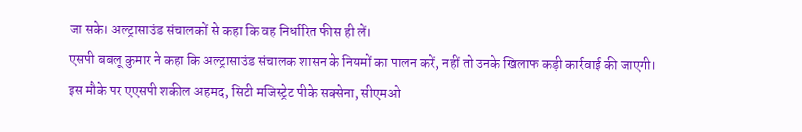जा सके। अल्ट्रासाउंड संचालकों से कहा कि वह निर्धारित फीस ही लें।
एसपी बबलू कुमार ने कहा कि अल्ट्रासाउंड संचालक शासन के नियमों का पालन करें, नहीं तो उनके खिलाफ कड़ी कार्रवाई की जाएगी।
इस मौके पर एएसपी शकील अहमद, सिटी मजिस्ट्रेट पीके सक्सेना, सीएमओ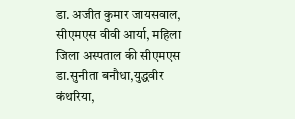डा. अजीत कुमार जायसवाल, सीएमएस वीवी आर्या, महिला जिला अस्पताल की सीएमएस डा.सुनीता बनौधा,युद्धवीर कंथरिया,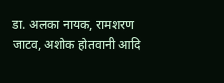डा. अलका नायक, रामशरण जाटव, अशोक होतवानी आदि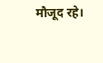मौजूद रहे।